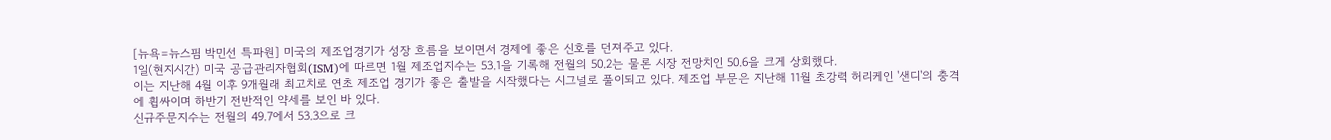[뉴욕=뉴스핌 박민선 특파원] 미국의 제조업경기가 성장 흐름을 보이면서 경제에 좋은 신호를 던져주고 있다.
1일(현지시간) 미국 공급관리자협회(ISM)에 따르면 1월 제조업지수는 53.1을 기록해 전월의 50.2는 물론 시장 전망치인 50.6을 크게 상회했다.
이는 지난해 4월 이후 9개월래 최고치로 연초 제조업 경기가 좋은 출발을 시작했다는 시그널로 풀이되고 있다. 제조업 부문은 지난해 11월 초강력 허리케인 '샌디'의 충격에 휩싸이며 하반기 전반적인 약세를 보인 바 있다.
신규주문지수는 전월의 49.7에서 53.3으로 크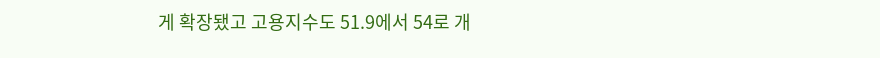게 확장됐고 고용지수도 51.9에서 54로 개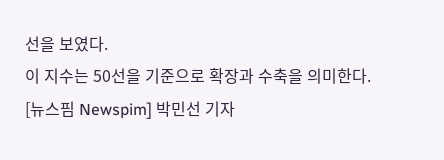선을 보였다.
이 지수는 50선을 기준으로 확장과 수축을 의미한다.
[뉴스핌 Newspim] 박민선 기자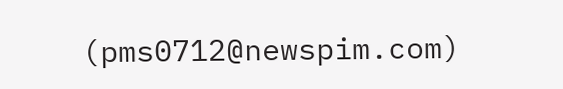(pms0712@newspim.com)